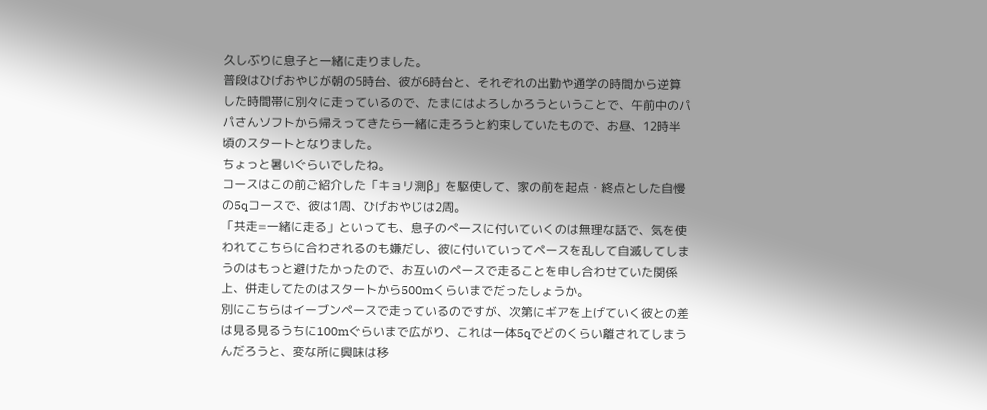久しぶりに息子と一緒に走りました。
普段はひげおやじが朝の5時台、彼が6時台と、それぞれの出勤や通学の時間から逆算した時間帯に別々に走っているので、たまにはよろしかろうということで、午前中のパパさんソフトから帰えってきたら一緒に走ろうと約束していたもので、お昼、12時半頃のスタートとなりました。
ちょっと暑いぐらいでしたね。
コースはこの前ご紹介した「キョリ測β」を駆使して、家の前を起点・終点とした自慢の5qコースで、彼は1周、ひげおやじは2周。
「共走=一緒に走る」といっても、息子のぺ一スに付いていくのは無理な話で、気を使われてこちらに合わされるのも嫌だし、彼に付いていってペースを乱して自滅してしまうのはもっと避けたかったので、お互いのペースで走ることを申し合わせていた関係上、併走してたのはスタートから500mくらいまでだったしょうか。
別にこちらはイーブンペースで走っているのですが、次第にギアを上げていく彼との差は見る見るうちに100mぐらいまで広がり、これは一体5qでどのくらい離されてしまうんだろうと、変な所に興味は移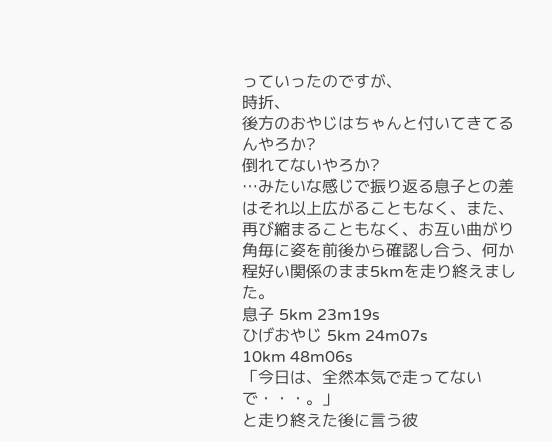っていったのですが、
時折、
後方のおやじはちゃんと付いてきてるんやろか?
倒れてないやろか?
…みたいな感じで振り返る息子との差はそれ以上広がることもなく、また、再び縮まることもなく、お互い曲がり角毎に姿を前後から確認し合う、何か程好い関係のまま5kmを走り終えました。
息子 5km 23m19s
ひげおやじ 5km 24m07s
10km 48m06s
「今日は、全然本気で走ってないで・・・。」
と走り終えた後に言う彼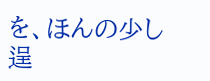を、ほんの少し逞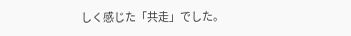しく感じた「共走」でした。